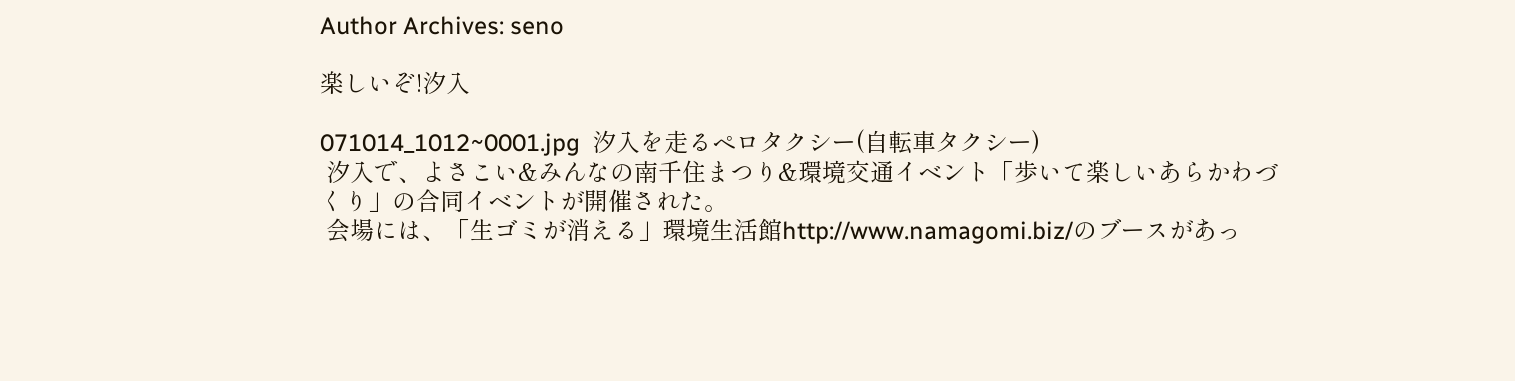Author Archives: seno

楽しいぞ!汐入

071014_1012~0001.jpg  汐入を走るペロタクシー(自転車タクシー)
 汐入で、よさこい&みんなの南千住まつり&環境交通イベント「歩いて楽しいあらかわづくり」の合同イベントが開催された。
 会場には、「生ゴミが消える」環境生活館http://www.namagomi.biz/のブースがあっ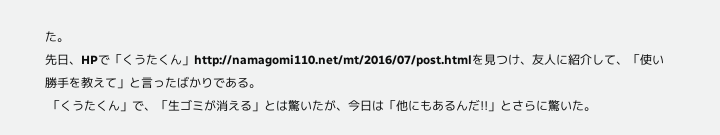た。
先日、HPで「くうたくん」http://namagomi110.net/mt/2016/07/post.htmlを見つけ、友人に紹介して、「使い勝手を教えて」と言ったばかりである。
 「くうたくん」で、「生ゴミが消える」とは驚いたが、今日は「他にもあるんだ!!」とさらに驚いた。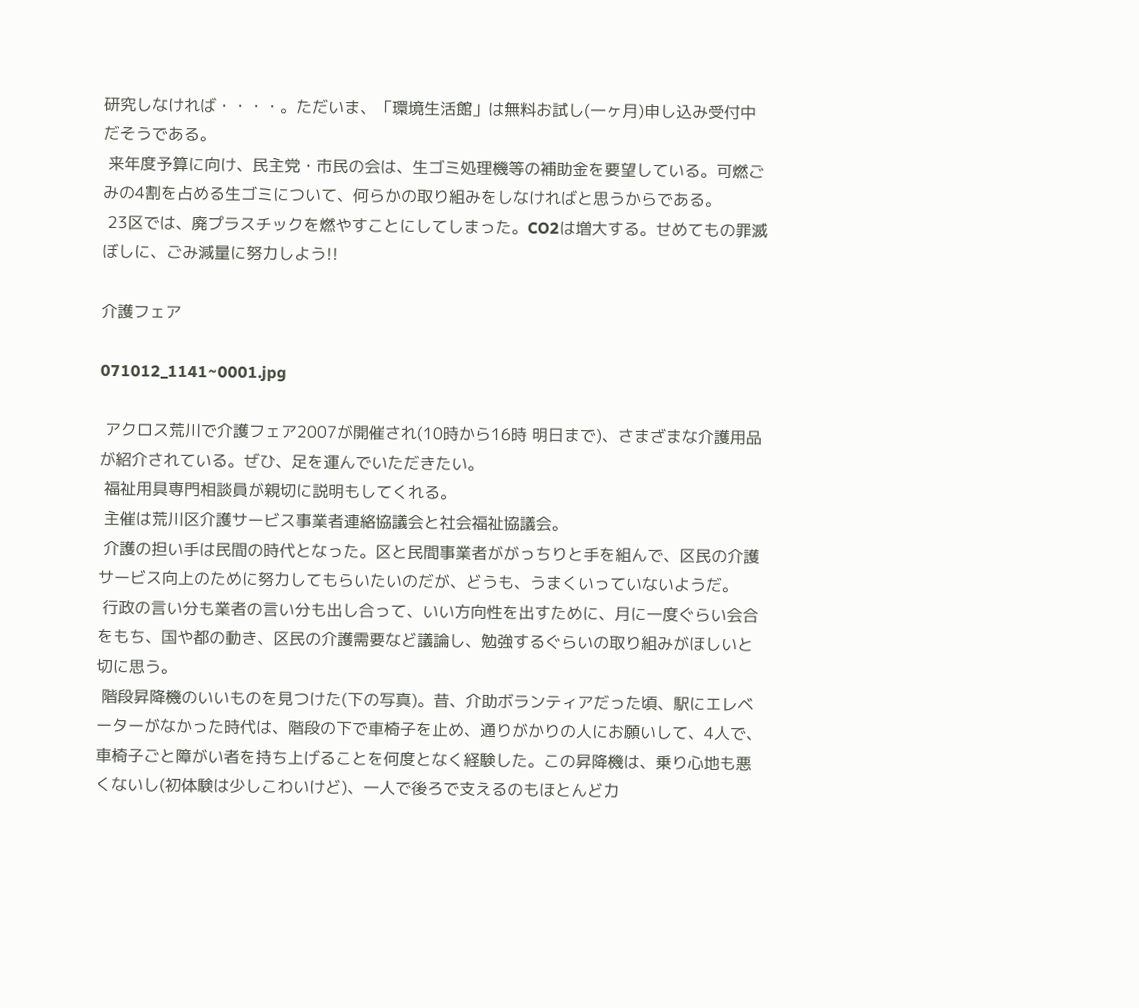研究しなければ・・・・。ただいま、「環境生活館」は無料お試し(一ヶ月)申し込み受付中だそうである。
 来年度予算に向け、民主党・市民の会は、生ゴミ処理機等の補助金を要望している。可燃ごみの4割を占める生ゴミについて、何らかの取り組みをしなければと思うからである。
 23区では、廃プラスチックを燃やすことにしてしまった。CO2は増大する。せめてもの罪滅ぼしに、ごみ減量に努力しよう!!

介護フェア

071012_1141~0001.jpg

 アクロス荒川で介護フェア2007が開催され(10時から16時 明日まで)、さまざまな介護用品が紹介されている。ぜひ、足を運んでいただきたい。
 福祉用具専門相談員が親切に説明もしてくれる。
 主催は荒川区介護サービス事業者連絡協議会と社会福祉協議会。
 介護の担い手は民間の時代となった。区と民間事業者ががっちりと手を組んで、区民の介護サービス向上のために努力してもらいたいのだが、どうも、うまくいっていないようだ。
 行政の言い分も業者の言い分も出し合って、いい方向性を出すために、月に一度ぐらい会合をもち、国や都の動き、区民の介護需要など議論し、勉強するぐらいの取り組みがほしいと切に思う。
 階段昇降機のいいものを見つけた(下の写真)。昔、介助ボランティアだった頃、駅にエレベーターがなかった時代は、階段の下で車椅子を止め、通りがかりの人にお願いして、4人で、車椅子ごと障がい者を持ち上げることを何度となく経験した。この昇降機は、乗り心地も悪くないし(初体験は少しこわいけど)、一人で後ろで支えるのもほとんど力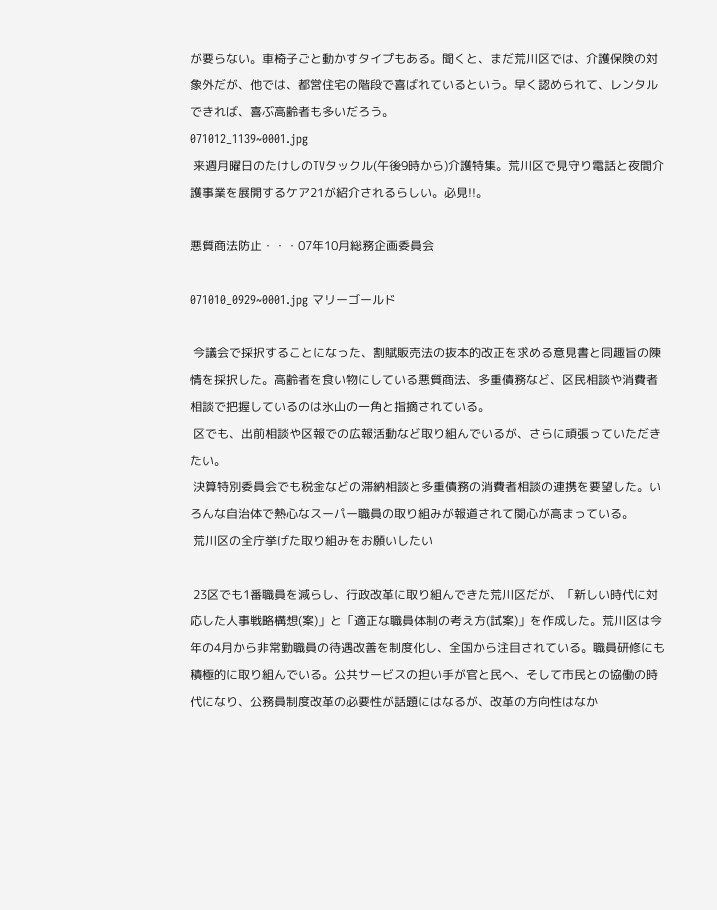が要らない。車椅子ごと動かすタイプもある。聞くと、まだ荒川区では、介護保険の対象外だが、他では、都営住宅の階段で喜ばれているという。早く認められて、レンタルできれば、喜ぶ高齢者も多いだろう。
071012_1139~0001.jpg
 来週月曜日のたけしのTVタックル(午後9時から)介護特集。荒川区で見守り電話と夜間介護事業を展開するケア21が紹介されるらしい。必見!!。

悪質商法防止・・・07年10月総務企画委員会

071010_0929~0001.jpg マリーゴールド

 今議会で採択することになった、割賦販売法の抜本的改正を求める意見書と同趣旨の陳情を採択した。高齢者を食い物にしている悪質商法、多重債務など、区民相談や消費者相談で把握しているのは氷山の一角と指摘されている。
 区でも、出前相談や区報での広報活動など取り組んでいるが、さらに頑張っていただきたい。
 決算特別委員会でも税金などの滞納相談と多重債務の消費者相談の連携を要望した。いろんな自治体で熱心なスーパー職員の取り組みが報道されて関心が高まっている。
 荒川区の全庁挙げた取り組みをお願いしたい

 23区でも1番職員を減らし、行政改革に取り組んできた荒川区だが、「新しい時代に対応した人事戦略構想(案)」と「適正な職員体制の考え方(試案)」を作成した。荒川区は今年の4月から非常勤職員の待遇改善を制度化し、全国から注目されている。職員研修にも積極的に取り組んでいる。公共サービスの担い手が官と民へ、そして市民との協働の時代になり、公務員制度改革の必要性が話題にはなるが、改革の方向性はなか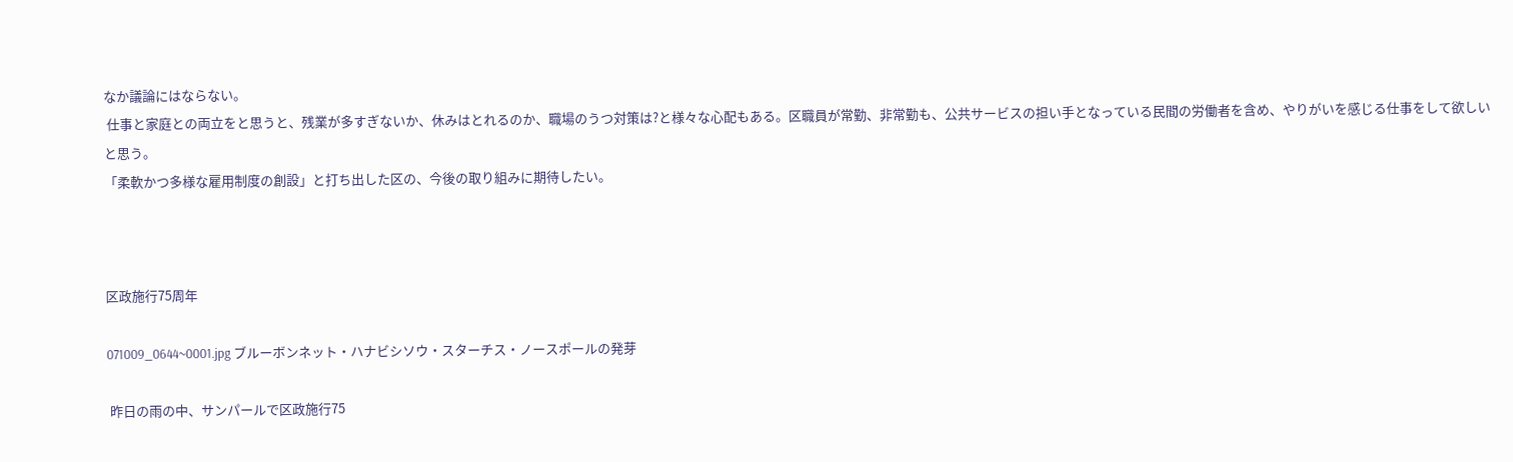なか議論にはならない。
 仕事と家庭との両立をと思うと、残業が多すぎないか、休みはとれるのか、職場のうつ対策は?と様々な心配もある。区職員が常勤、非常勤も、公共サービスの担い手となっている民間の労働者を含め、やりがいを感じる仕事をして欲しいと思う。
「柔軟かつ多様な雇用制度の創設」と打ち出した区の、今後の取り組みに期待したい。



区政施行75周年

071009_0644~0001.jpg ブルーボンネット・ハナビシソウ・スターチス・ノースポールの発芽

 昨日の雨の中、サンパールで区政施行75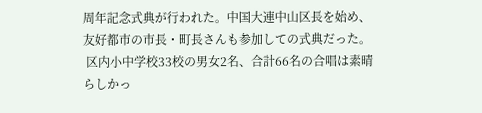周年記念式典が行われた。中国大連中山区長を始め、友好都市の市長・町長さんも参加しての式典だった。
 区内小中学校33校の男女2名、合計66名の合唱は素晴らしかっ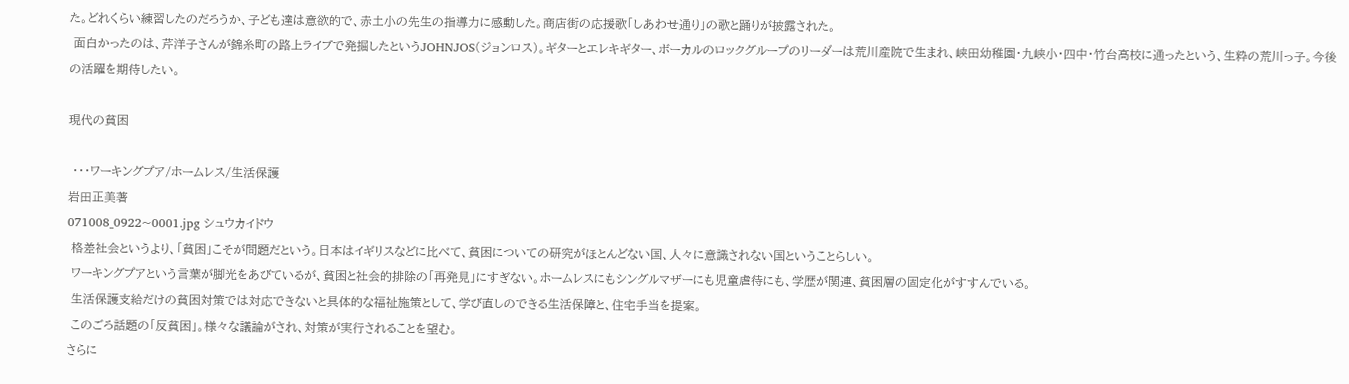た。どれくらい練習したのだろうか、子ども達は意欲的で、赤土小の先生の指導力に感動した。商店街の応援歌「しあわせ通り」の歌と踊りが披露された。
 面白かったのは、芹洋子さんが錦糸町の路上ライブで発掘したというJOHNJOS(ジョンロス)。ギターとエレキギター、ボーカルのロックグループのリーダーは荒川産院で生まれ、峡田幼稚園・九峡小・四中・竹台高校に通ったという、生粋の荒川っ子。今後の活躍を期待したい。

現代の貧困

 ・・・ワーキングプア/ホームレス/生活保護
岩田正美著
071008_0922~0001.jpg シュウカイドウ
 格差社会というより、「貧困」こそが問題だという。日本はイギリスなどに比べて、貧困についての研究がほとんどない国、人々に意識されない国ということらしい。
 ワーキングプアという言葉が脚光をあびているが、貧困と社会的排除の「再発見」にすぎない。ホームレスにもシングルマザーにも児童虐待にも、学歴が関連、貧困層の固定化がすすんでいる。
 生活保護支給だけの貧困対策では対応できないと具体的な福祉施策として、学び直しのできる生活保障と、住宅手当を提案。
 このごろ話題の「反貧困」。様々な議論がされ、対策が実行されることを望む。
さらに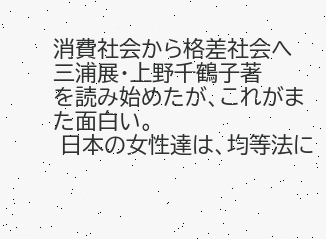消費社会から格差社会へ  三浦展・上野千鶴子著
を読み始めたが、これがまた面白い。
 日本の女性達は、均等法に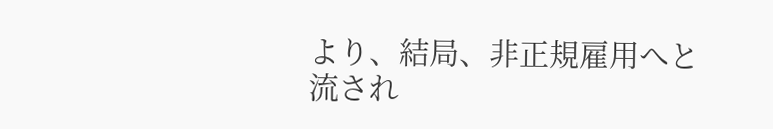より、結局、非正規雇用へと流され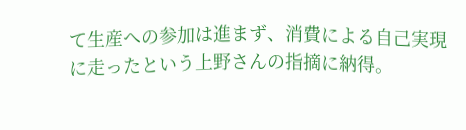て生産への参加は進まず、消費による自己実現に走ったという上野さんの指摘に納得。